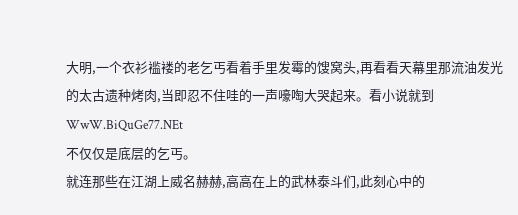大明,一个衣衫褴褛的老乞丐看着手里发霉的馊窝头,再看看天幕里那流油发光的太古遗种烤肉,当即忍不住哇的一声嚎啕大哭起来。看小说就到WwW.BiQuGe77.NEt
不仅仅是底层的乞丐。
就连那些在江湖上威名赫赫,高高在上的武林泰斗们,此刻心中的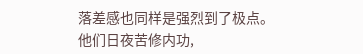落差感也同样是强烈到了极点。
他们日夜苦修内功,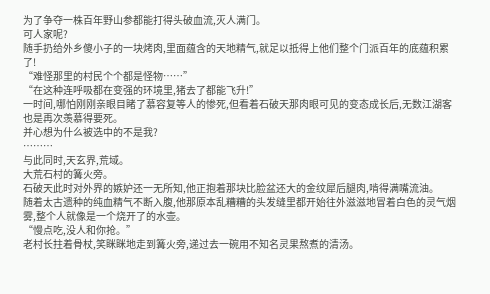为了争夺一株百年野山参都能打得头破血流,灭人满门。
可人家呢?
随手扔给外乡傻小子的一块烤肉,里面蕴含的天地精气,就足以抵得上他们整个门派百年的底蕴积累了!
“难怪那里的村民个个都是怪物……”
“在这种连呼吸都在变强的环境里,猪去了都能飞升!”
一时间,哪怕刚刚亲眼目睹了慕容复等人的惨死,但看着石破天那肉眼可见的变态成长后,无数江湖客也是再次羡慕得要死。
并心想为什么被选中的不是我?
………
与此同时,天玄界,荒域。
大荒石村的篝火旁。
石破天此时对外界的嫉妒还一无所知,他正抱着那块比脸盆还大的金纹犀后腿肉,啃得满嘴流油。
随着太古遗种的纯血精气不断入腹,他那原本乱糟糟的头发缝里都开始往外滋滋地冒着白色的灵气烟雾,整个人就像是一个烧开了的水壶。
“慢点吃,没人和你抢。”
老村长拄着骨杖,笑眯眯地走到篝火旁,递过去一碗用不知名灵果熬煮的清汤。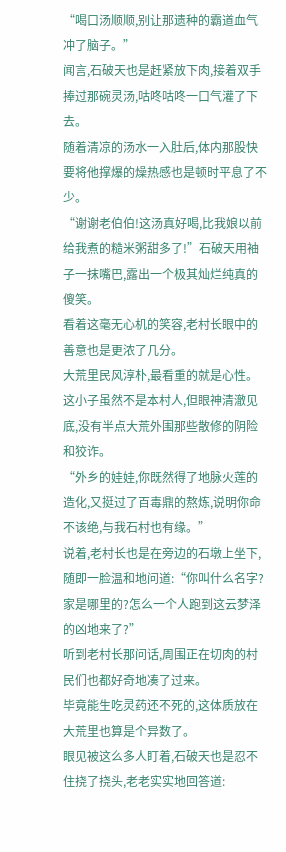“喝口汤顺顺,别让那遗种的霸道血气冲了脑子。”
闻言,石破天也是赶紧放下肉,接着双手捧过那碗灵汤,咕咚咕咚一口气灌了下去。
随着清凉的汤水一入肚后,体内那股快要将他撑爆的燥热感也是顿时平息了不少。
“谢谢老伯伯!这汤真好喝,比我娘以前给我煮的糙米粥甜多了!”石破天用袖子一抹嘴巴,露出一个极其灿烂纯真的傻笑。
看着这毫无心机的笑容,老村长眼中的善意也是更浓了几分。
大荒里民风淳朴,最看重的就是心性。
这小子虽然不是本村人,但眼神清澈见底,没有半点大荒外围那些散修的阴险和狡诈。
“外乡的娃娃,你既然得了地脉火莲的造化,又挺过了百毒鼎的熬炼,说明你命不该绝,与我石村也有缘。”
说着,老村长也是在旁边的石墩上坐下,随即一脸温和地问道:“你叫什么名字?家是哪里的?怎么一个人跑到这云梦泽的凶地来了?”
听到老村长那问话,周围正在切肉的村民们也都好奇地凑了过来。
毕竟能生吃灵药还不死的,这体质放在大荒里也算是个异数了。
眼见被这么多人盯着,石破天也是忍不住挠了挠头,老老实实地回答道: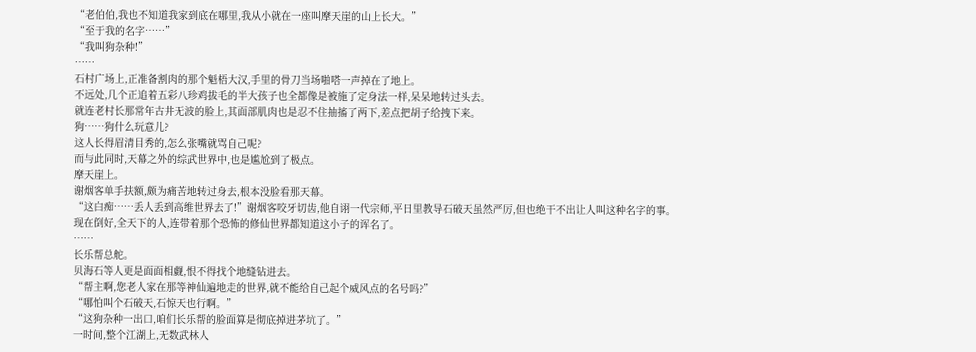“老伯伯,我也不知道我家到底在哪里,我从小就在一座叫摩天崖的山上长大。”
“至于我的名字……”
“我叫狗杂种!”
……
石村广场上,正准备割肉的那个魁梧大汉,手里的骨刀当场啪嗒一声掉在了地上。
不远处,几个正追着五彩八珍鸡拔毛的半大孩子也全都像是被施了定身法一样,呆呆地转过头去。
就连老村长那常年古井无波的脸上,其面部肌肉也是忍不住抽搐了两下,差点把胡子给拽下来。
狗……狗什么玩意儿?
这人长得眉清目秀的,怎么张嘴就骂自己呢?
而与此同时,天幕之外的综武世界中,也是尴尬到了极点。
摩天崖上。
谢烟客单手扶额,颇为痛苦地转过身去,根本没脸看那天幕。
“这白痴……丢人丢到高维世界去了!”谢烟客咬牙切齿,他自诩一代宗师,平日里教导石破天虽然严厉,但也绝干不出让人叫这种名字的事。
现在倒好,全天下的人,连带着那个恐怖的修仙世界都知道这小子的诨名了。
……
长乐帮总舵。
贝海石等人更是面面相觑,恨不得找个地缝钻进去。
“帮主啊,您老人家在那等神仙遍地走的世界,就不能给自己起个威风点的名号吗?”
“哪怕叫个石破天,石惊天也行啊。”
“这狗杂种一出口,咱们长乐帮的脸面算是彻底掉进茅坑了。”
一时间,整个江湖上,无数武林人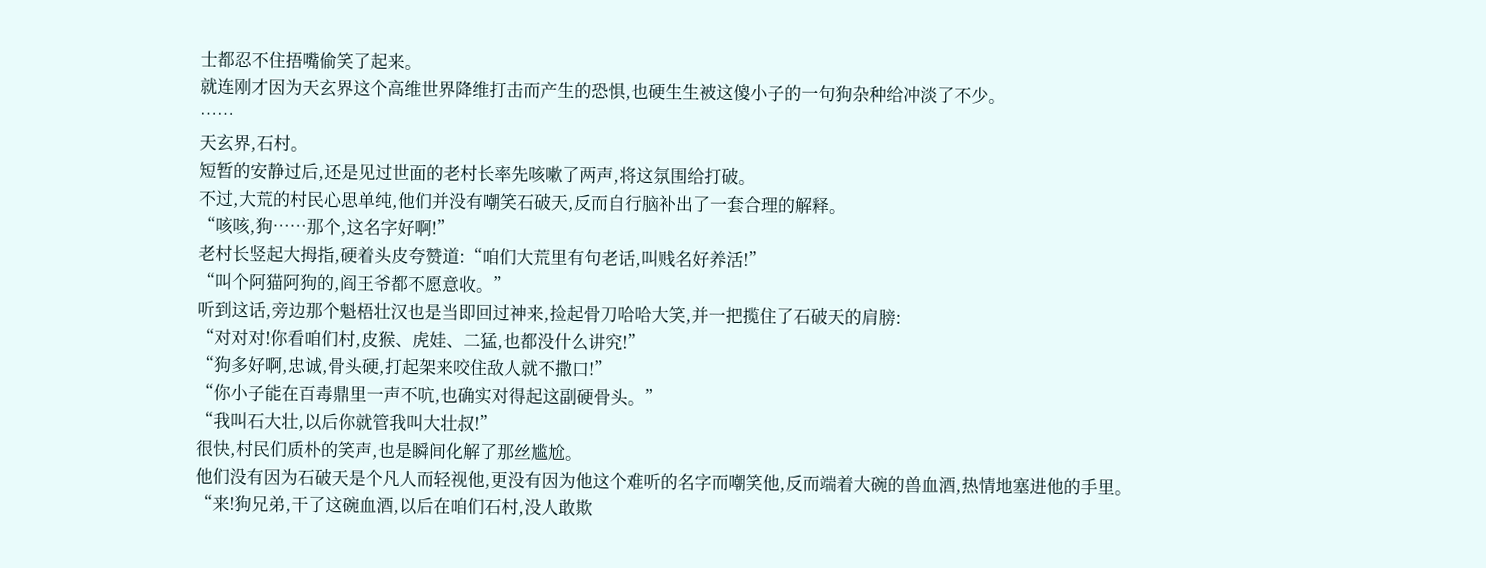士都忍不住捂嘴偷笑了起来。
就连刚才因为天玄界这个高维世界降维打击而产生的恐惧,也硬生生被这傻小子的一句狗杂种给冲淡了不少。
……
天玄界,石村。
短暂的安静过后,还是见过世面的老村长率先咳嗽了两声,将这氛围给打破。
不过,大荒的村民心思单纯,他们并没有嘲笑石破天,反而自行脑补出了一套合理的解释。
“咳咳,狗……那个,这名字好啊!”
老村长竖起大拇指,硬着头皮夸赞道:“咱们大荒里有句老话,叫贱名好养活!”
“叫个阿猫阿狗的,阎王爷都不愿意收。”
听到这话,旁边那个魁梧壮汉也是当即回过神来,捡起骨刀哈哈大笑,并一把揽住了石破天的肩膀:
“对对对!你看咱们村,皮猴、虎娃、二猛,也都没什么讲究!”
“狗多好啊,忠诚,骨头硬,打起架来咬住敌人就不撒口!”
“你小子能在百毒鼎里一声不吭,也确实对得起这副硬骨头。”
“我叫石大壮,以后你就管我叫大壮叔!”
很快,村民们质朴的笑声,也是瞬间化解了那丝尴尬。
他们没有因为石破天是个凡人而轻视他,更没有因为他这个难听的名字而嘲笑他,反而端着大碗的兽血酒,热情地塞进他的手里。
“来!狗兄弟,干了这碗血酒,以后在咱们石村,没人敢欺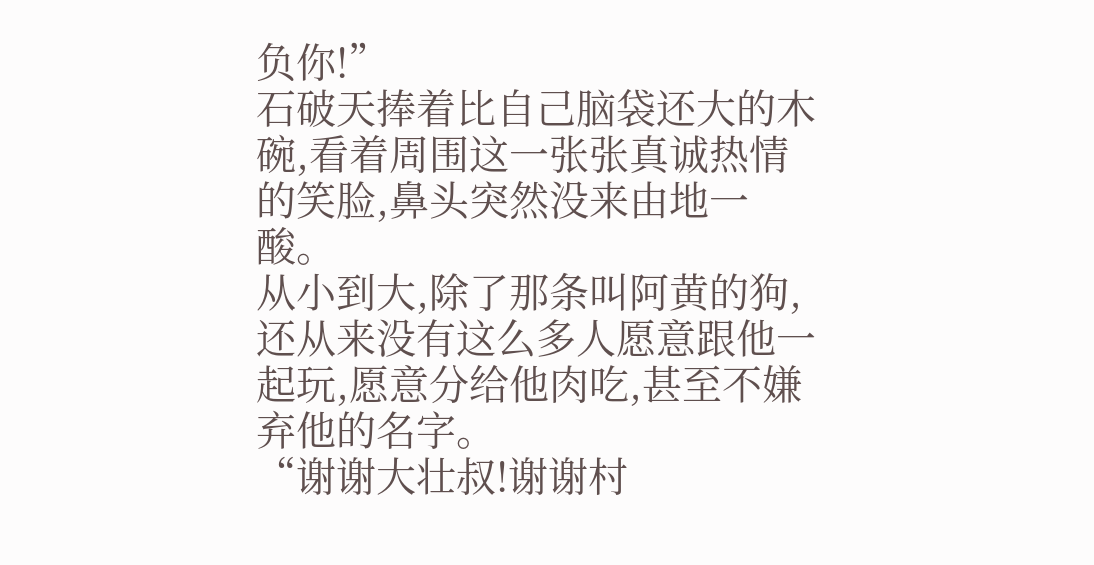负你!”
石破天捧着比自己脑袋还大的木碗,看着周围这一张张真诚热情的笑脸,鼻头突然没来由地一酸。
从小到大,除了那条叫阿黄的狗,还从来没有这么多人愿意跟他一起玩,愿意分给他肉吃,甚至不嫌弃他的名字。
“谢谢大壮叔!谢谢村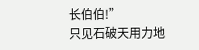长伯伯!”
只见石破天用力地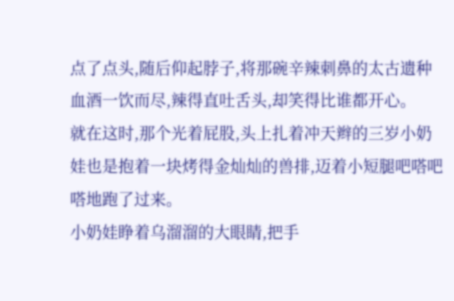点了点头,随后仰起脖子,将那碗辛辣刺鼻的太古遗种血酒一饮而尽,辣得直吐舌头,却笑得比谁都开心。
就在这时,那个光着屁股,头上扎着冲天辫的三岁小奶娃也是抱着一块烤得金灿灿的兽排,迈着小短腿吧嗒吧嗒地跑了过来。
小奶娃睁着乌溜溜的大眼睛,把手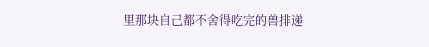里那块自己都不舍得吃完的兽排递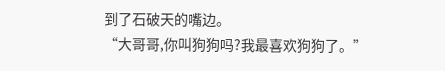到了石破天的嘴边。
“大哥哥,你叫狗狗吗?我最喜欢狗狗了。”